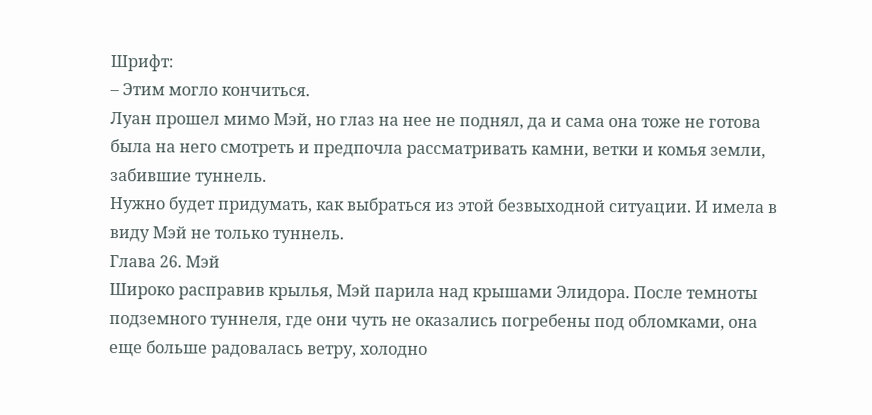Шрифт:
– Этим могло кончиться.
Луан прошел мимо Мэй, но глаз на нее не поднял, да и сама она тоже не готова была на него смотреть и предпочла рассматривать камни, ветки и комья земли, забившие туннель.
Нужно будет придумать, как выбраться из этой безвыходной ситуации. И имела в виду Мэй не только туннель.
Глава 26. Мэй
Широко расправив крылья, Мэй парила над крышами Элидора. После темноты подземного туннеля, где они чуть не оказались погребены под обломками, она еще больше радовалась ветру, холодно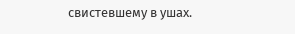свистевшему в ушах.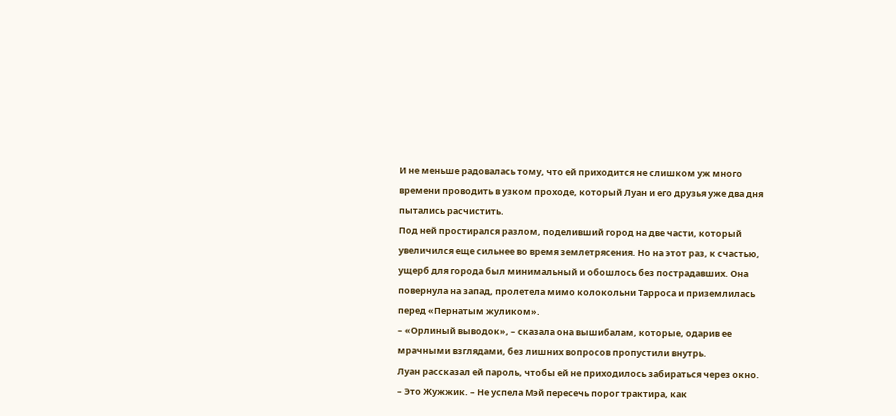И не меньше радовалась тому, что ей приходится не слишком уж много времени проводить в узком проходе, который Луан и его друзья уже два дня пытались расчистить.
Под ней простирался разлом, поделивший город на две части, который увеличился еще сильнее во время землетрясения. Но на этот раз, к счастью, ущерб для города был минимальный и обошлось без пострадавших. Она повернула на запад, пролетела мимо колокольни Тарроса и приземлилась перед «Пернатым жуликом».
– «Орлиный выводок», – сказала она вышибалам, которые, одарив ее мрачными взглядами, без лишних вопросов пропустили внутрь.
Луан рассказал ей пароль, чтобы ей не приходилось забираться через окно.
– Это Жужжик. – Не успела Мэй пересечь порог трактира, как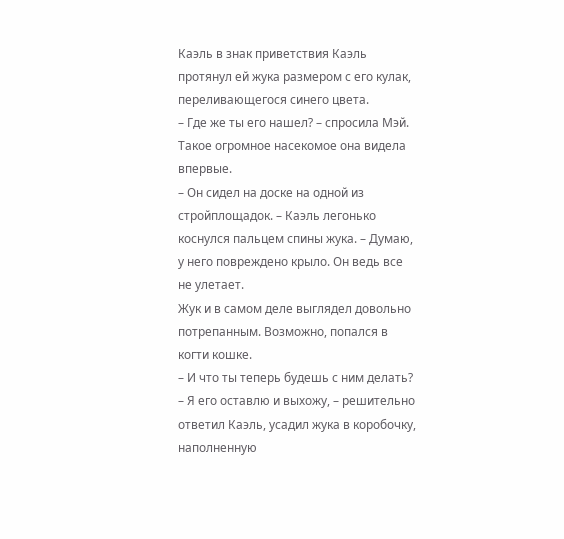Каэль в знак приветствия Каэль протянул ей жука размером с его кулак, переливающегося синего цвета.
– Где же ты его нашел? – спросила Мэй. Такое огромное насекомое она видела впервые.
– Он сидел на доске на одной из стройплощадок. – Каэль легонько коснулся пальцем спины жука. – Думаю, у него повреждено крыло. Он ведь все не улетает.
Жук и в самом деле выглядел довольно потрепанным. Возможно, попался в когти кошке.
– И что ты теперь будешь с ним делать?
– Я его оставлю и выхожу, – решительно ответил Каэль, усадил жука в коробочку, наполненную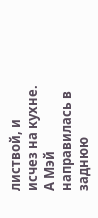листвой, и исчез на кухне.
А Мэй направилась в заднюю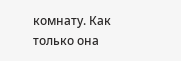комнату. Как только она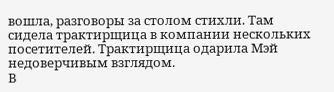вошла, разговоры за столом стихли. Там сидела трактирщица в компании нескольких посетителей. Трактирщица одарила Мэй недоверчивым взглядом.
В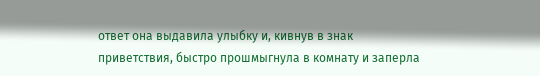ответ она выдавила улыбку и, кивнув в знак приветствия, быстро прошмыгнула в комнату и заперла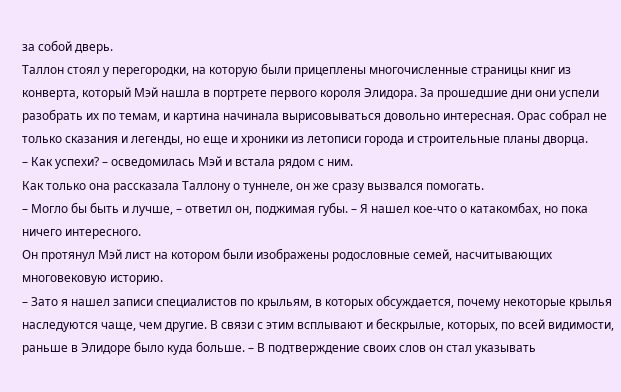за собой дверь.
Таллон стоял у перегородки, на которую были прицеплены многочисленные страницы книг из конверта, который Мэй нашла в портрете первого короля Элидора. За прошедшие дни они успели разобрать их по темам, и картина начинала вырисовываться довольно интересная. Орас собрал не только сказания и легенды, но еще и хроники из летописи города и строительные планы дворца.
– Как успехи? – осведомилась Мэй и встала рядом с ним.
Как только она рассказала Таллону о туннеле, он же сразу вызвался помогать.
– Могло бы быть и лучше, – ответил он, поджимая губы. – Я нашел кое-что о катакомбах, но пока ничего интересного.
Он протянул Мэй лист на котором были изображены родословные семей, насчитывающих многовековую историю.
– Зато я нашел записи специалистов по крыльям, в которых обсуждается, почему некоторые крылья наследуются чаще, чем другие. В связи с этим всплывают и бескрылые, которых, по всей видимости, раньше в Элидоре было куда больше. – В подтверждение своих слов он стал указывать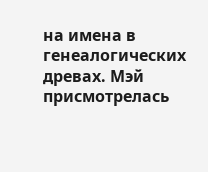на имена в генеалогических древах. Мэй присмотрелась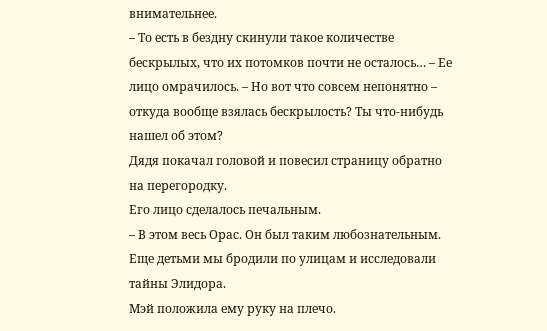внимательнее.
– То есть в бездну скинули такое количестве бескрылых, что их потомков почти не осталось… – Ее лицо омрачилось. – Но вот что совсем непонятно – откуда вообще взялась бескрылость? Ты что-нибудь нашел об этом?
Дядя покачал головой и повесил страницу обратно на перегородку.
Его лицо сделалось печальным.
– В этом весь Орас. Он был таким любознательным. Еще детьми мы бродили по улицам и исследовали тайны Элидора.
Мэй положила ему руку на плечо.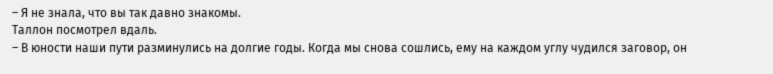– Я не знала, что вы так давно знакомы.
Таллон посмотрел вдаль.
– В юности наши пути разминулись на долгие годы. Когда мы снова сошлись, ему на каждом углу чудился заговор, он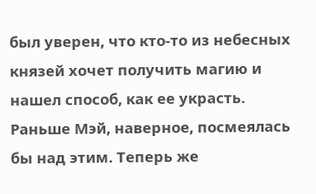был уверен, что кто-то из небесных князей хочет получить магию и нашел способ, как ее украсть.
Раньше Мэй, наверное, посмеялась бы над этим. Теперь же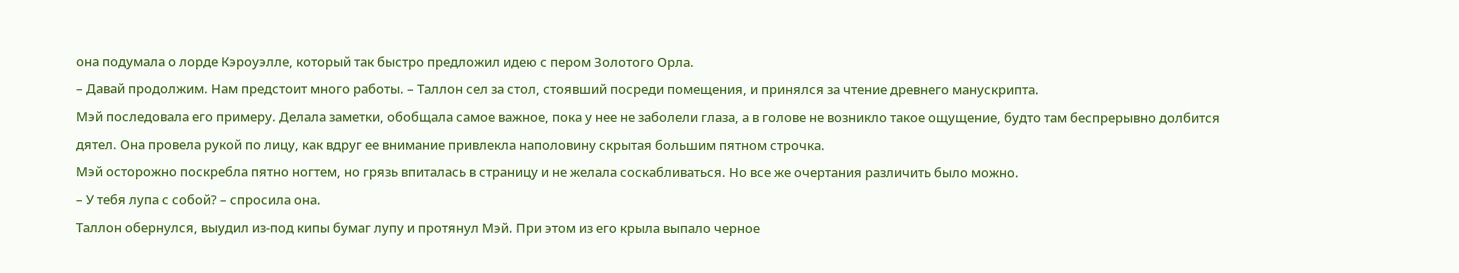она подумала о лорде Кэроуэлле, который так быстро предложил идею с пером Золотого Орла.
– Давай продолжим. Нам предстоит много работы. – Таллон сел за стол, стоявший посреди помещения, и принялся за чтение древнего манускрипта.
Мэй последовала его примеру. Делала заметки, обобщала самое важное, пока у нее не заболели глаза, а в голове не возникло такое ощущение, будто там беспрерывно долбится дятел. Она провела рукой по лицу, как вдруг ее внимание привлекла наполовину скрытая большим пятном строчка.
Мэй осторожно поскребла пятно ногтем, но грязь впиталась в страницу и не желала соскабливаться. Но все же очертания различить было можно.
– У тебя лупа с собой? – спросила она.
Таллон обернулся, выудил из-под кипы бумаг лупу и протянул Мэй. При этом из его крыла выпало черное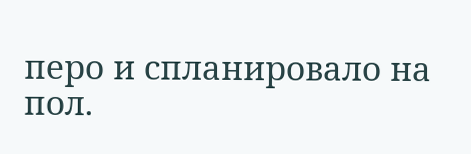перо и спланировало на пол.